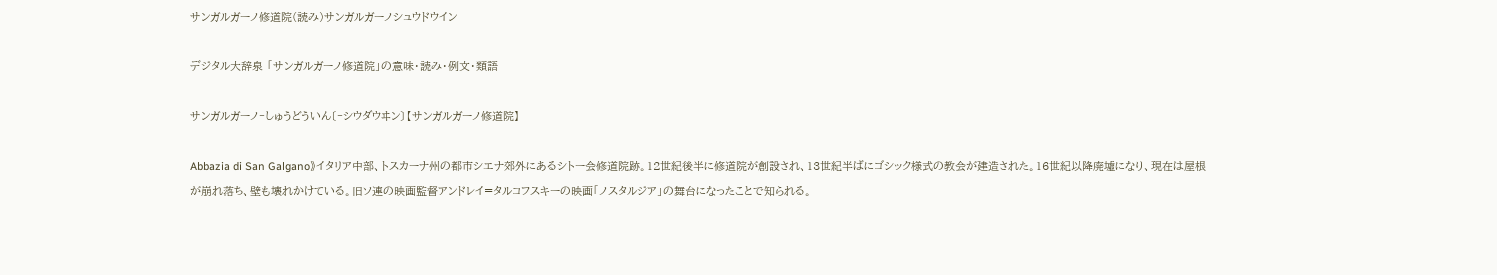サンガルガーノ修道院(読み)サンガルガーノシュウドウイン

デジタル大辞泉 「サンガルガーノ修道院」の意味・読み・例文・類語

サンガルガーノ‐しゅうどういん〔‐シウダウヰン〕【サンガルガーノ修道院】

Abbazia di San Galgano》イタリア中部、トスカーナ州の都市シエナ郊外にあるシトー会修道院跡。12世紀後半に修道院が創設され、13世紀半ばにゴシック様式の教会が建造された。16世紀以降廃墟になり、現在は屋根が崩れ落ち、壁も壊れかけている。旧ソ連の映画監督アンドレイ=タルコフスキーの映画「ノスタルジア」の舞台になったことで知られる。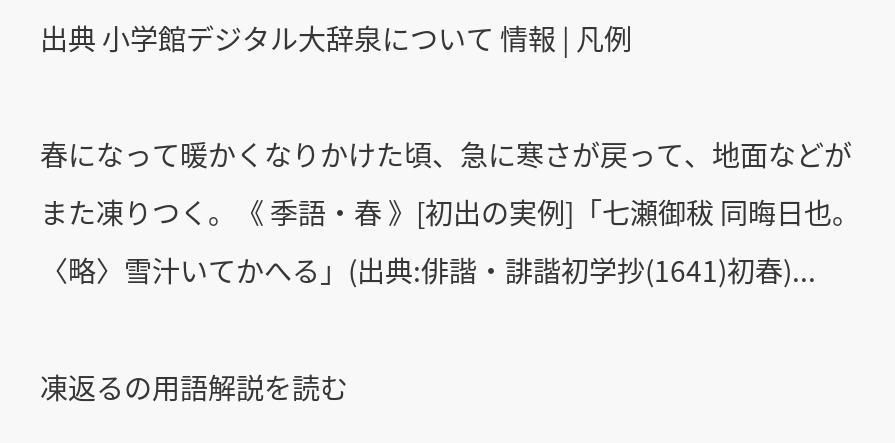出典 小学館デジタル大辞泉について 情報 | 凡例

春になって暖かくなりかけた頃、急に寒さが戻って、地面などがまた凍りつく。《 季語・春 》[初出の実例]「七瀬御秡 同晦日也。〈略〉雪汁いてかへる」(出典:俳諧・誹諧初学抄(1641)初春)...

凍返るの用語解説を読む